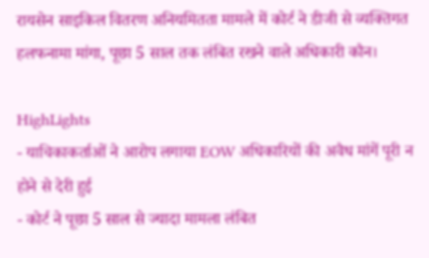रायसेन साइकिल वितरण अनियमितता मामले में कोर्ट ने डीजी से व्यक्तिगत हलफनामा मांगा, पूछा 5 साल तक लंबित रखने वाले अधिकारी कौन।

HighLights
- याचिकाकर्ताओं ने आरोप लगाया EOW अधिकारियों की अवैध मांगें पूरी न होने से देरी हुई
- कोर्ट ने पूछा 5 साल से ज्यादा मामला लंबित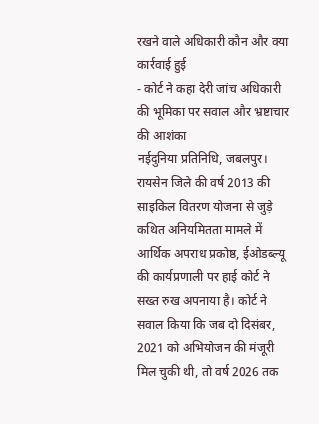रखने वाले अधिकारी कौन और क्या कार्रवाई हुई
- कोर्ट ने कहा देरी जांच अधिकारी की भूमिका पर सवाल और भ्रष्टाचार की आशंका
नईदुनिया प्रतिनिधि, जबलपुर। रायसेन जिले की वर्ष 2013 की साइकिल वितरण योजना से जुड़े कथित अनियमितता मामले में आर्थिक अपराध प्रकोष्ठ, ईओडब्ल्यू की कार्यप्रणाली पर हाई कोर्ट ने सख्त रुख अपनाया है। कोर्ट ने सवाल किया कि जब दो दिसंबर, 2021 को अभियोजन की मंजूरी मिल चुकी थी, तो वर्ष 2026 तक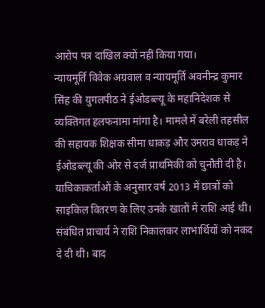आरोप पत्र दाखिल क्यों नहीं किया गया।
न्यायमूर्ति विवेक अग्रवाल व न्यायमूर्ति अवनीन्द्र कुमार सिंह की युगलपीठ ने ईओडब्ल्यू के महानिदेशक से व्यक्तिगत हलफनामा मांगा है। मामले में बरेली तहसील की सहायक शिक्षक सीमा धाकड़ और उमराव धाकड़ ने ईओडब्ल्यू की ओर से दर्ज प्राथमिकी को चुनौती दी है। याचिकाकर्ताओं के अनुसार वर्ष 2013 में छात्रों को साइकिल वितरण के लिए उनके खातों में राशि आई थी। संबंधित प्राचार्य ने राशि निकालकर लाभार्थियों को नकद दे दी थी। बाद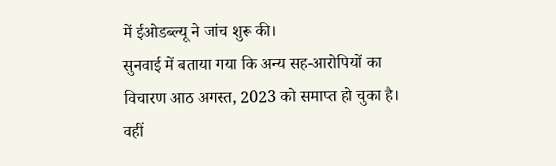में ईओडब्ल्यू ने जांच शुरू की।
सुनवाई में बताया गया कि अन्य सह-आरोपियों का विचारण आठ अगस्त, 2023 को समाप्त हो चुका है। वहीं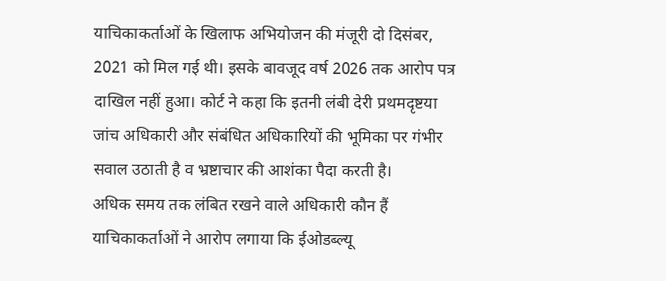याचिकाकर्ताओं के खिलाफ अभियोजन की मंजूरी दो दिसंबर, 2021 को मिल गई थी। इसके बावजूद वर्ष 2026 तक आरोप पत्र दाखिल नहीं हुआ। कोर्ट ने कहा कि इतनी लंबी देरी प्रथमदृष्टया जांच अधिकारी और संबंधित अधिकारियों की भूमिका पर गंभीर सवाल उठाती है व भ्रष्टाचार की आशंका पैदा करती है।
अधिक समय तक लंबित रखने वाले अधिकारी कौन हैं
याचिकाकर्ताओं ने आरोप लगाया कि ईओडब्ल्यू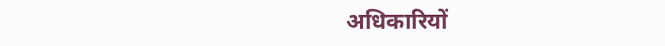अधिकारियों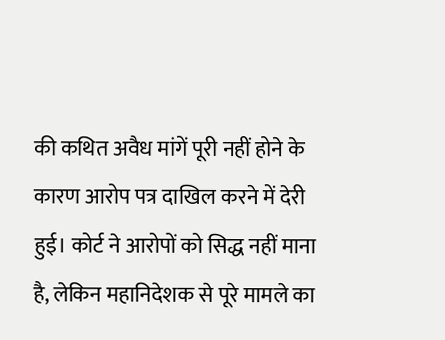की कथित अवैध मांगें पूरी नहीं होने के कारण आरोप पत्र दाखिल करने में देरी हुई। कोर्ट ने आरोपों को सिद्ध नहीं माना है, लेकिन महानिदेशक से पूरे मामले का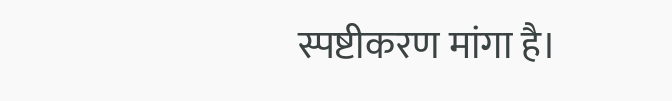स्पष्टीकरण मांगा है।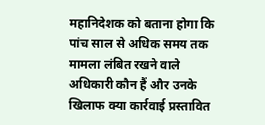महानिदेशक को बताना होगा कि पांच साल से अधिक समय तक मामला लंबित रखने वाले अधिकारी कौन हैं और उनके खिलाफ क्या कार्रवाई प्रस्तावित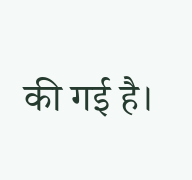की गई है।